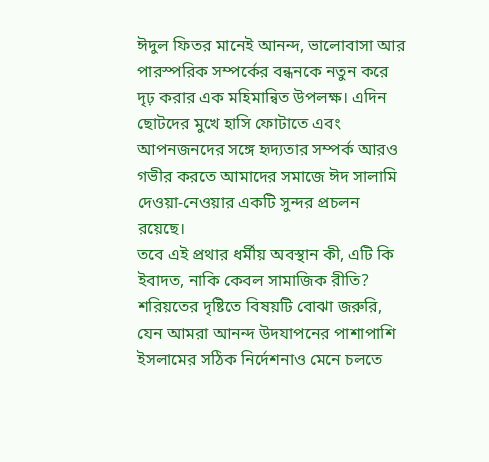ঈদুল ফিতর মানেই আনন্দ, ভালোবাসা আর পারস্পরিক সম্পর্কের বন্ধনকে নতুন করে দৃঢ় করার এক মহিমান্বিত উপলক্ষ। এদিন ছোটদের মুখে হাসি ফোটাতে এবং আপনজনদের সঙ্গে হৃদ্যতার সম্পর্ক আরও গভীর করতে আমাদের সমাজে ঈদ সালামি দেওয়া-নেওয়ার একটি সুন্দর প্রচলন রয়েছে।
তবে এই প্রথার ধর্মীয় অবস্থান কী, এটি কি ইবাদত, নাকি কেবল সামাজিক রীতি? শরিয়তের দৃষ্টিতে বিষয়টি বোঝা জরুরি, যেন আমরা আনন্দ উদযাপনের পাশাপাশি ইসলামের সঠিক নির্দেশনাও মেনে চলতে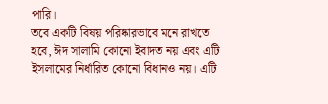পারি।
তবে একটি বিষয় পরিষ্কারভাবে মনে রাখতে হবে, ঈদ সালামি কোনো ইবাদত নয় এবং এটি ইসলামের নির্ধারিত কোনো বিধানও নয়। এটি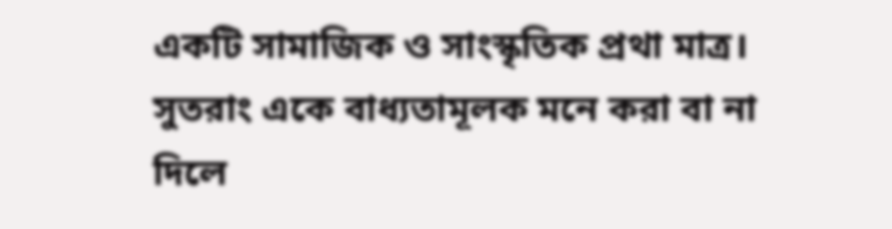একটি সামাজিক ও সাংস্কৃতিক প্রথা মাত্র। সুতরাং একে বাধ্যতামূলক মনে করা বা না দিলে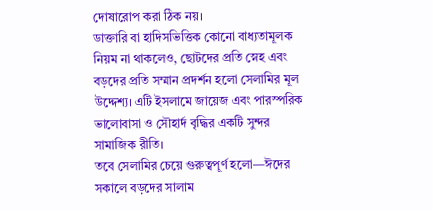দোষারোপ করা ঠিক নয়।
ডাক্তারি বা হাদিসভিত্তিক কোনো বাধ্যতামূলক নিয়ম না থাকলেও, ছোটদের প্রতি স্নেহ এবং বড়দের প্রতি সম্মান প্রদর্শন হলো সেলামির মূল উদ্দেশ্য। এটি ইসলামে জায়েজ এবং পারস্পরিক ভালোবাসা ও সৌহার্দ বৃদ্ধির একটি সুন্দর সামাজিক রীতি।
তবে সেলামির চেয়ে গুরুত্বপূর্ণ হলো—ঈদের সকালে বড়দের সালাম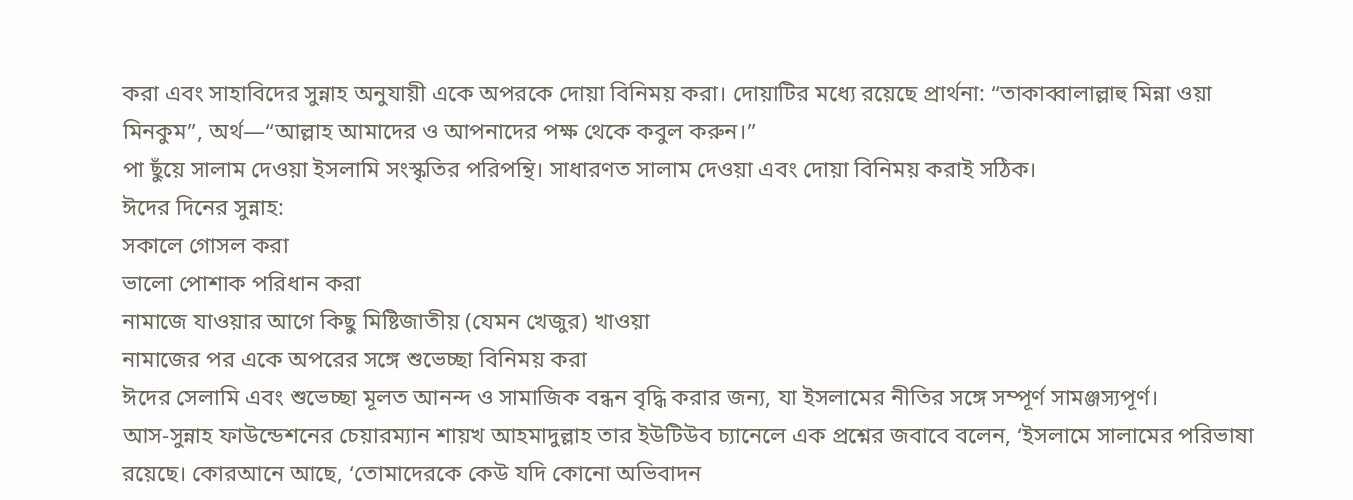করা এবং সাহাবিদের সুন্নাহ অনুযায়ী একে অপরকে দোয়া বিনিময় করা। দোয়াটির মধ্যে রয়েছে প্রার্থনা: “তাকাব্বালাল্লাহু মিন্না ওয়া মিনকুম”, অর্থ—“আল্লাহ আমাদের ও আপনাদের পক্ষ থেকে কবুল করুন।”
পা ছুঁয়ে সালাম দেওয়া ইসলামি সংস্কৃতির পরিপন্থি। সাধারণত সালাম দেওয়া এবং দোয়া বিনিময় করাই সঠিক।
ঈদের দিনের সুন্নাহ:
সকালে গোসল করা
ভালো পোশাক পরিধান করা
নামাজে যাওয়ার আগে কিছু মিষ্টিজাতীয় (যেমন খেজুর) খাওয়া
নামাজের পর একে অপরের সঙ্গে শুভেচ্ছা বিনিময় করা
ঈদের সেলামি এবং শুভেচ্ছা মূলত আনন্দ ও সামাজিক বন্ধন বৃদ্ধি করার জন্য, যা ইসলামের নীতির সঙ্গে সম্পূর্ণ সামঞ্জস্যপূর্ণ।
আস-সুন্নাহ ফাউন্ডেশনের চেয়ারম্যান শায়খ আহমাদুল্লাহ তার ইউটিউব চ্যানেলে এক প্রশ্নের জবাবে বলেন, ‘ইসলামে সালামের পরিভাষা রয়েছে। কোরআনে আছে, ‘তোমাদেরকে কেউ যদি কোনো অভিবাদন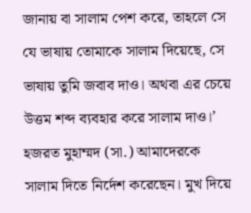জানায় বা সালাম পেশ করে, তাহলে সে যে ভাষায় তোমাকে সালাম দিয়েছে, সে ভাষায় তুমি জবাব দাও। অথবা এর চেয়ে উত্তম শব্দ ব্যবহার করে সালাম দাও।’ হজরত মুহাম্মদ (সা.) আমাদেরকে সালাম দিতে নির্দেশ করেছেন। মুখ দিয়ে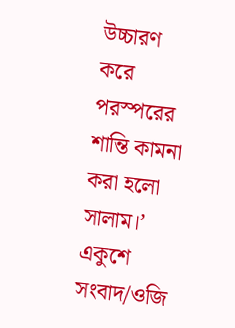উচ্চারণ করে পরস্পরের শান্তি কামনা করা হলো সালাম।’
একুশে সংবাদ/ওজি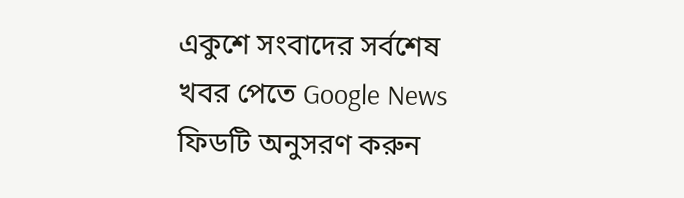একুশে সংবাদের সর্বশেষ খবর পেতে Google News ফিডটি অনুসরণ করুন